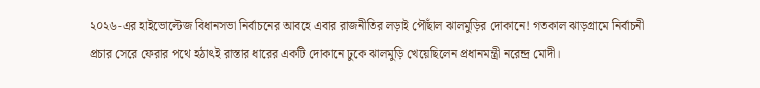২০২৬-এর হাইভোল্টেজ বিধানসভা নির্বাচনের আবহে এবার রাজনীতির লড়াই পৌঁছাল ঝালমুড়ির দোকানে! গতকাল ঝাড়গ্রামে নির্বাচনী প্রচার সেরে ফেরার পথে হঠাৎই রাস্তার ধারের একটি দোকানে ঢুকে ঝালমুড়ি খেয়েছিলেন প্রধানমন্ত্রী নরেন্দ্র মোদী।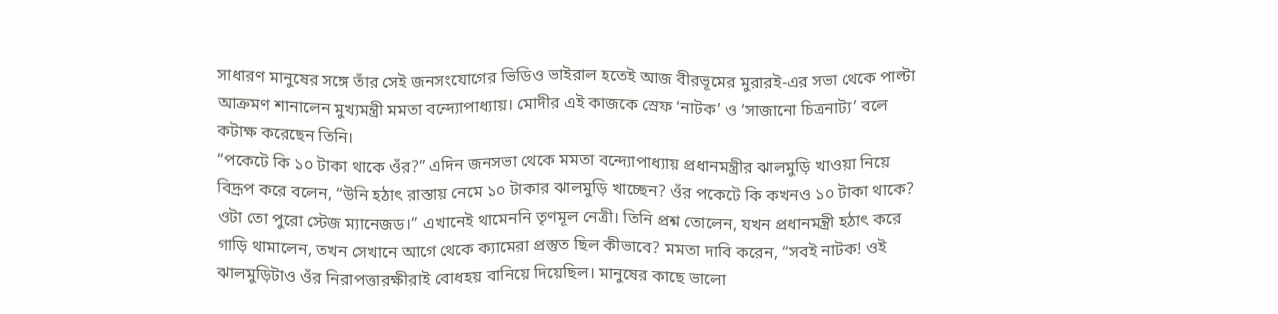সাধারণ মানুষের সঙ্গে তাঁর সেই জনসংযোগের ভিডিও ভাইরাল হতেই আজ বীরভূমের মুরারই-এর সভা থেকে পাল্টা আক্রমণ শানালেন মুখ্যমন্ত্রী মমতা বন্দ্যোপাধ্যায়। মোদীর এই কাজকে স্রেফ ‘নাটক’ ও ‘সাজানো চিত্রনাট্য’ বলে কটাক্ষ করেছেন তিনি।
“পকেটে কি ১০ টাকা থাকে ওঁর?” এদিন জনসভা থেকে মমতা বন্দ্যোপাধ্যায় প্রধানমন্ত্রীর ঝালমুড়ি খাওয়া নিয়ে বিদ্রূপ করে বলেন, “উনি হঠাৎ রাস্তায় নেমে ১০ টাকার ঝালমুড়ি খাচ্ছেন? ওঁর পকেটে কি কখনও ১০ টাকা থাকে? ওটা তো পুরো স্টেজ ম্যানেজড।” এখানেই থামেননি তৃণমূল নেত্রী। তিনি প্রশ্ন তোলেন, যখন প্রধানমন্ত্রী হঠাৎ করে গাড়ি থামালেন, তখন সেখানে আগে থেকে ক্যামেরা প্রস্তুত ছিল কীভাবে? মমতা দাবি করেন, “সবই নাটক! ওই ঝালমুড়িটাও ওঁর নিরাপত্তারক্ষীরাই বোধহয় বানিয়ে দিয়েছিল। মানুষের কাছে ভালো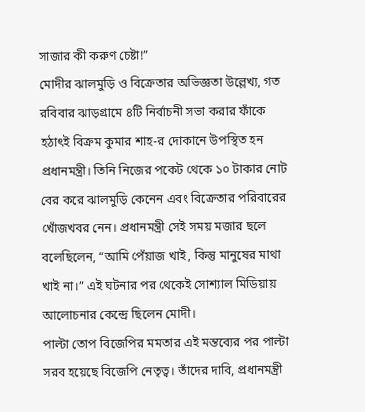সাজার কী করুণ চেষ্টা!”
মোদীর ঝালমুড়ি ও বিক্রেতার অভিজ্ঞতা উল্লেখ্য, গত রবিবার ঝাড়গ্রামে ৪টি নির্বাচনী সভা করার ফাঁকে হঠাৎই বিক্রম কুমার শাহ-র দোকানে উপস্থিত হন প্রধানমন্ত্রী। তিনি নিজের পকেট থেকে ১০ টাকার নোট বের করে ঝালমুড়ি কেনেন এবং বিক্রেতার পরিবারের খোঁজখবর নেন। প্রধানমন্ত্রী সেই সময় মজার ছলে বলেছিলেন, “আমি পেঁয়াজ খাই, কিন্তু মানুষের মাথা খাই না।” এই ঘটনার পর থেকেই সোশ্যাল মিডিয়ায় আলোচনার কেন্দ্রে ছিলেন মোদী।
পাল্টা তোপ বিজেপির মমতার এই মন্তব্যের পর পাল্টা সরব হয়েছে বিজেপি নেতৃত্ব। তাঁদের দাবি, প্রধানমন্ত্রী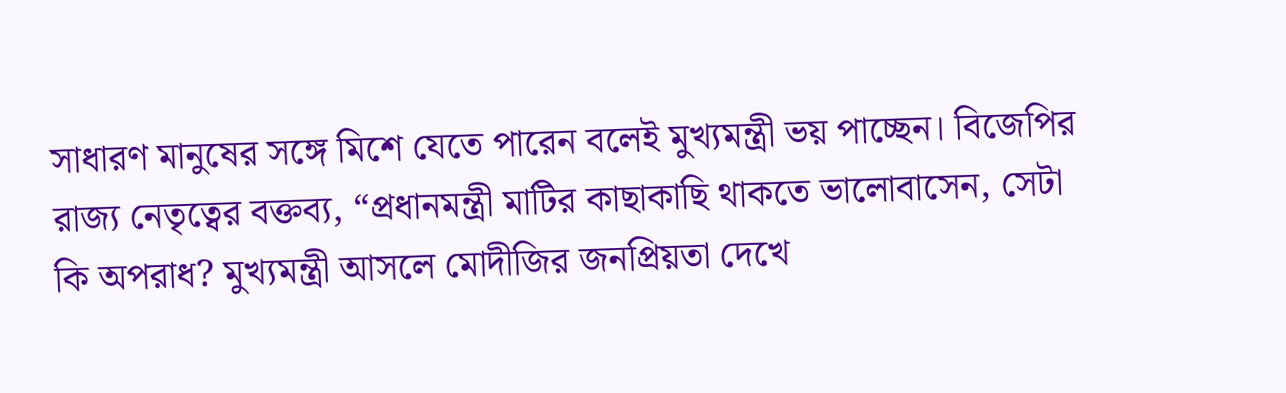সাধারণ মানুষের সঙ্গে মিশে যেতে পারেন বলেই মুখ্যমন্ত্রী ভয় পাচ্ছেন। বিজেপির রাজ্য নেতৃত্বের বক্তব্য, “প্রধানমন্ত্রী মাটির কাছাকাছি থাকতে ভালোবাসেন, সেটা কি অপরাধ? মুখ্যমন্ত্রী আসলে মোদীজির জনপ্রিয়তা দেখে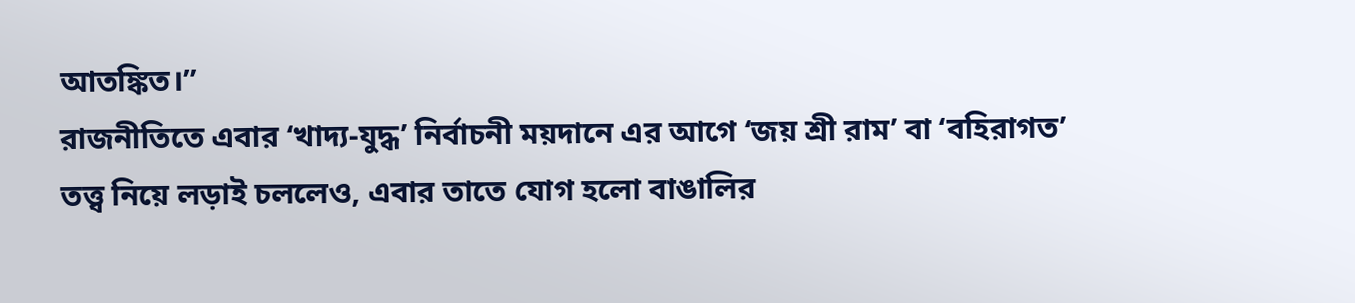আতঙ্কিত।”
রাজনীতিতে এবার ‘খাদ্য-যুদ্ধ’ নির্বাচনী ময়দানে এর আগে ‘জয় শ্রী রাম’ বা ‘বহিরাগত’ তত্ত্ব নিয়ে লড়াই চললেও, এবার তাতে যোগ হলো বাঙালির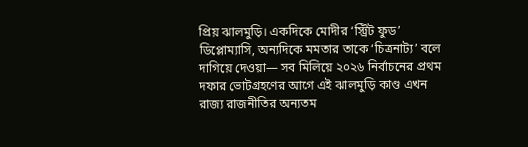প্রিয় ঝালমুড়ি। একদিকে মোদীর ‘স্ট্রিট ফুড’ ডিপ্লোম্যাসি, অন্যদিকে মমতার তাকে ‘চিত্রনাট্য’ বলে দাগিয়ে দেওয়া— সব মিলিয়ে ২০২৬ নির্বাচনের প্রথম দফার ভোটগ্রহণের আগে এই ঝালমুড়ি কাণ্ড এখন রাজ্য রাজনীতির অন্যতম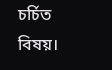চর্চিত বিষয়।